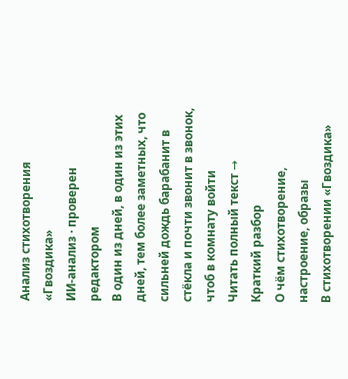Анализ стихотворения «Гвоздика»
ИИ-анализ · проверен редактором
В один из дней, в один из этих дней, тем более заметных, что сильней дождь барабанит в стёкла и почти звонит в звонок, чтоб в комнату войти
Читать полный текст →
Краткий разбор
О чём стихотворение, настроение, образы
В стихотворении «Гвоздика»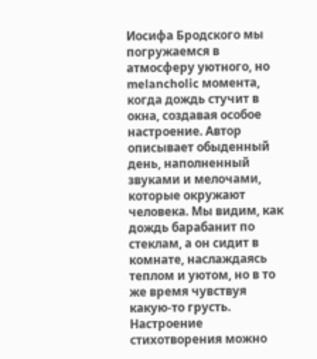Иосифа Бродского мы погружаемся в атмосферу уютного, но melancholic момента, когда дождь стучит в окна, создавая особое настроение. Автор описывает обыденный день, наполненный звуками и мелочами, которые окружают человека. Мы видим, как дождь барабанит по стеклам, а он сидит в комнате, наслаждаясь теплом и уютом, но в то же время чувствуя какую-то грусть.
Настроение стихотворения можно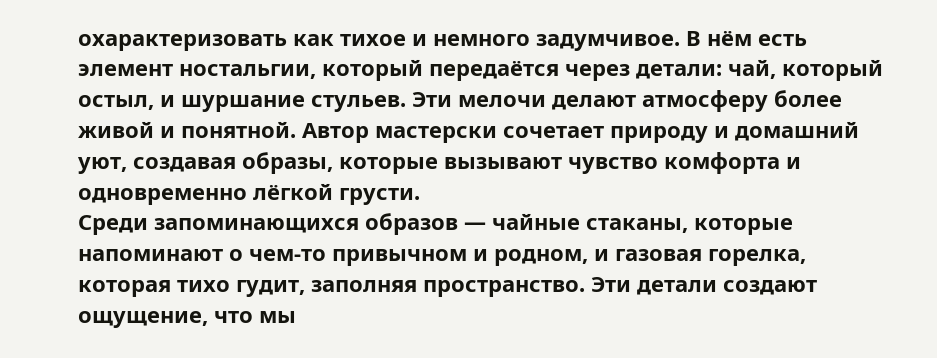охарактеризовать как тихое и немного задумчивое. В нём есть элемент ностальгии, который передаётся через детали: чай, который остыл, и шуршание стульев. Эти мелочи делают атмосферу более живой и понятной. Автор мастерски сочетает природу и домашний уют, создавая образы, которые вызывают чувство комфорта и одновременно лёгкой грусти.
Среди запоминающихся образов — чайные стаканы, которые напоминают о чем-то привычном и родном, и газовая горелка, которая тихо гудит, заполняя пространство. Эти детали создают ощущение, что мы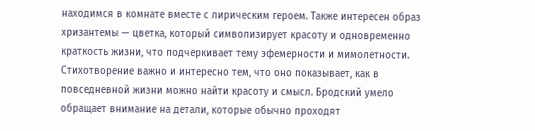находимся в комнате вместе с лирическим героем. Также интересен образ хризантемы — цветка, который символизирует красоту и одновременно краткость жизни, что подчеркивает тему эфемерности и мимолетности.
Стихотворение важно и интересно тем, что оно показывает, как в повседневной жизни можно найти красоту и смысл. Бродский умело обращает внимание на детали, которые обычно проходят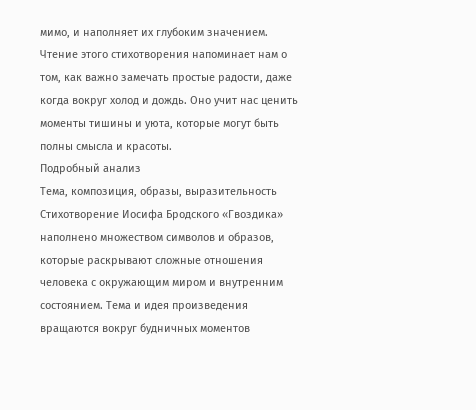мимо, и наполняет их глубоким значением. Чтение этого стихотворения напоминает нам о том, как важно замечать простые радости, даже когда вокруг холод и дождь. Оно учит нас ценить моменты тишины и уюта, которые могут быть полны смысла и красоты.
Подробный анализ
Тема, композиция, образы, выразительность
Стихотворение Иосифа Бродского «Гвоздика» наполнено множеством символов и образов, которые раскрывают сложные отношения человека с окружающим миром и внутренним состоянием. Тема и идея произведения вращаются вокруг будничных моментов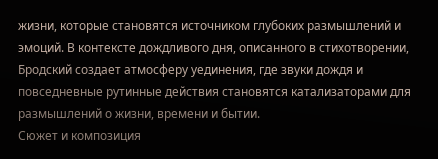жизни, которые становятся источником глубоких размышлений и эмоций. В контексте дождливого дня, описанного в стихотворении, Бродский создает атмосферу уединения, где звуки дождя и повседневные рутинные действия становятся катализаторами для размышлений о жизни, времени и бытии.
Сюжет и композиция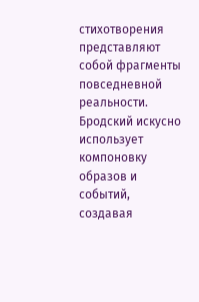стихотворения представляют собой фрагменты повседневной реальности. Бродский искусно использует компоновку образов и событий, создавая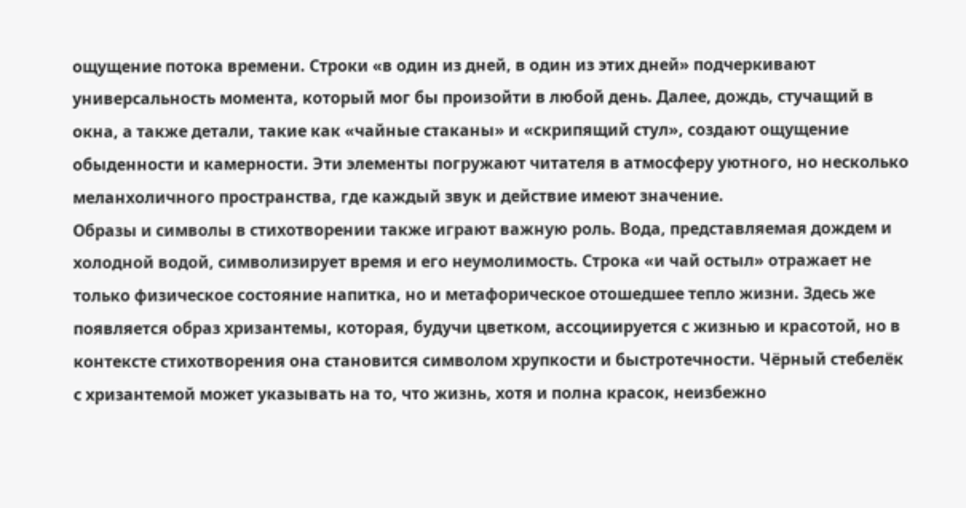ощущение потока времени. Строки «в один из дней, в один из этих дней» подчеркивают универсальность момента, который мог бы произойти в любой день. Далее, дождь, стучащий в окна, а также детали, такие как «чайные стаканы» и «скрипящий стул», создают ощущение обыденности и камерности. Эти элементы погружают читателя в атмосферу уютного, но несколько меланхоличного пространства, где каждый звук и действие имеют значение.
Образы и символы в стихотворении также играют важную роль. Вода, представляемая дождем и холодной водой, символизирует время и его неумолимость. Строка «и чай остыл» отражает не только физическое состояние напитка, но и метафорическое отошедшее тепло жизни. Здесь же появляется образ хризантемы, которая, будучи цветком, ассоциируется с жизнью и красотой, но в контексте стихотворения она становится символом хрупкости и быстротечности. Чёрный стебелёк с хризантемой может указывать на то, что жизнь, хотя и полна красок, неизбежно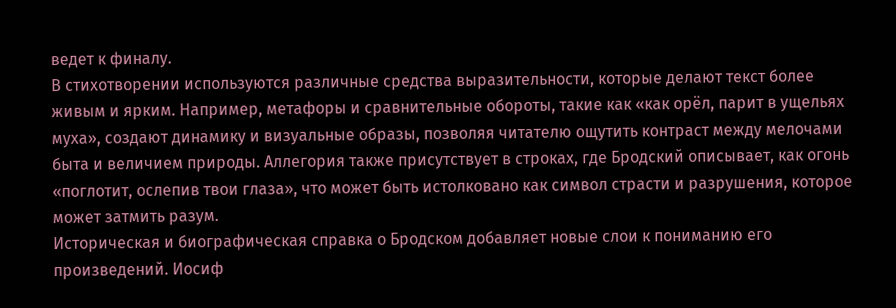ведет к финалу.
В стихотворении используются различные средства выразительности, которые делают текст более живым и ярким. Например, метафоры и сравнительные обороты, такие как «как орёл, парит в ущельях муха», создают динамику и визуальные образы, позволяя читателю ощутить контраст между мелочами быта и величием природы. Аллегория также присутствует в строках, где Бродский описывает, как огонь «поглотит, ослепив твои глаза», что может быть истолковано как символ страсти и разрушения, которое может затмить разум.
Историческая и биографическая справка о Бродском добавляет новые слои к пониманию его произведений. Иосиф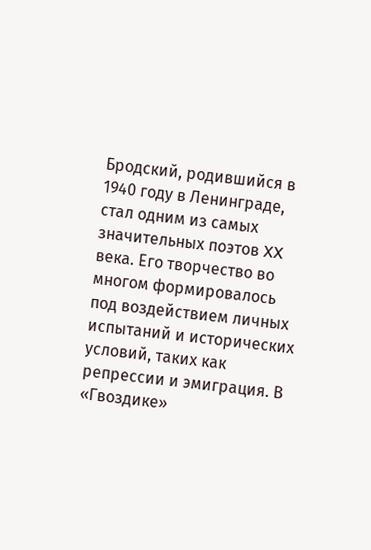Бродский, родившийся в 1940 году в Ленинграде, стал одним из самых значительных поэтов XX века. Его творчество во многом формировалось под воздействием личных испытаний и исторических условий, таких как репрессии и эмиграция. В «Гвоздике»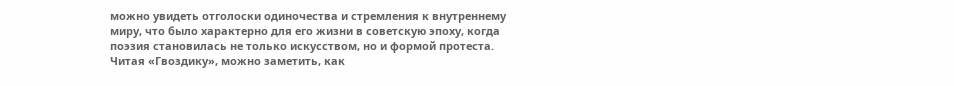можно увидеть отголоски одиночества и стремления к внутреннему миру, что было характерно для его жизни в советскую эпоху, когда поэзия становилась не только искусством, но и формой протеста.
Читая «Гвоздику», можно заметить, как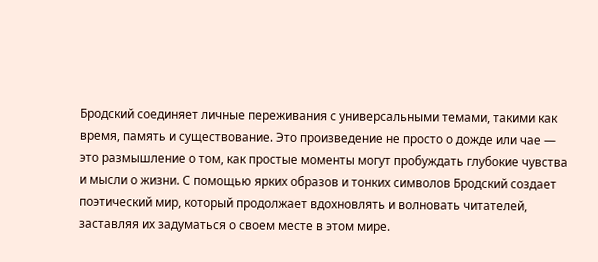Бродский соединяет личные переживания с универсальными темами, такими как время, память и существование. Это произведение не просто о дожде или чае — это размышление о том, как простые моменты могут пробуждать глубокие чувства и мысли о жизни. С помощью ярких образов и тонких символов Бродский создает поэтический мир, который продолжает вдохновлять и волновать читателей, заставляя их задуматься о своем месте в этом мире.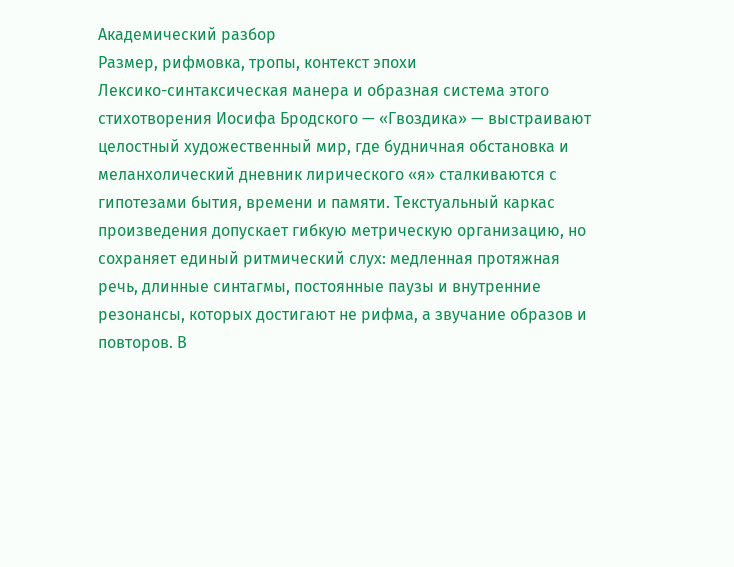Академический разбор
Размер, рифмовка, тропы, контекст эпохи
Лексико-синтаксическая манера и образная система этого стихотворения Иосифа Бродского — «Гвоздика» — выстраивают целостный художественный мир, где будничная обстановка и меланхолический дневник лирического «я» сталкиваются с гипотезами бытия, времени и памяти. Текстуальный каркас произведения допускает гибкую метрическую организацию, но сохраняет единый ритмический слух: медленная протяжная речь, длинные синтагмы, постоянные паузы и внутренние резонансы, которых достигают не рифма, а звучание образов и повторов. В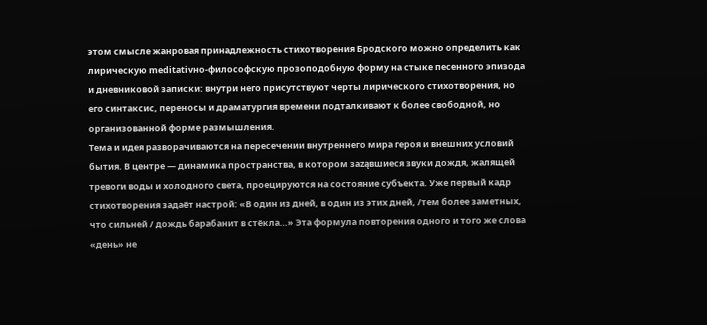этом смысле жанровая принадлежность стихотворения Бродского можно определить как лирическую meditativно-философскую прозоподобную форму на стыке песенного эпизода и дневниковой записки: внутри него присутствуют черты лирического стихотворения, но его синтаксис, переносы и драматургия времени подталкивают к более свободной, но организованной форме размышления.
Тема и идея разворачиваются на пересечении внутреннего мира героя и внешних условий бытия. В центре — динамика пространства, в котором заząвшиеся звуки дождя, жалящей тревоги воды и холодного света, проецируются на состояние субъекта. Уже первый кадр стихотворения задаёт настрой: «В один из дней, в один из этих дней, /тем более заметных, что сильней / дождь барабанит в стёкла…» Эта формула повторения одного и того же слова «день» не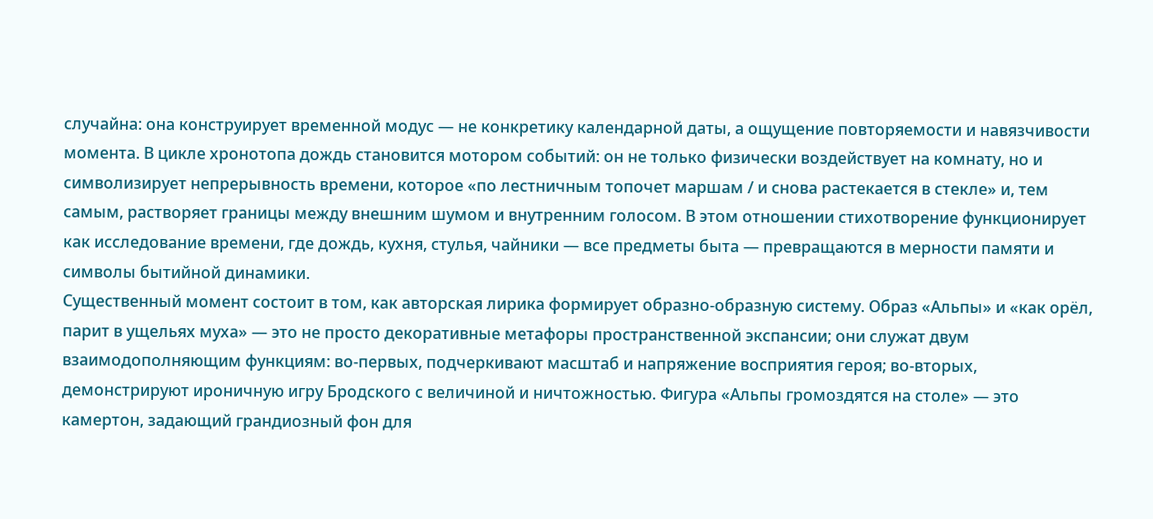случайна: она конструирует временной модус — не конкретику календарной даты, а ощущение повторяемости и навязчивости момента. В цикле хронотопа дождь становится мотором событий: он не только физически воздействует на комнату, но и символизирует непрерывность времени, которое «по лестничным топочет маршам / и снова растекается в стекле» и, тем самым, растворяет границы между внешним шумом и внутренним голосом. В этом отношении стихотворение функционирует как исследование времени, где дождь, кухня, стулья, чайники — все предметы быта — превращаются в мерности памяти и символы бытийной динамики.
Существенный момент состоит в том, как авторская лирика формирует образно-образную систему. Образ «Альпы» и «как орёл, парит в ущельях муха» — это не просто декоративные метафоры пространственной экспансии; они служат двум взаимодополняющим функциям: во-первых, подчеркивают масштаб и напряжение восприятия героя; во-вторых, демонстрируют ироничную игру Бродского с величиной и ничтожностью. Фигура «Альпы громоздятся на столе» — это камертон, задающий грандиозный фон для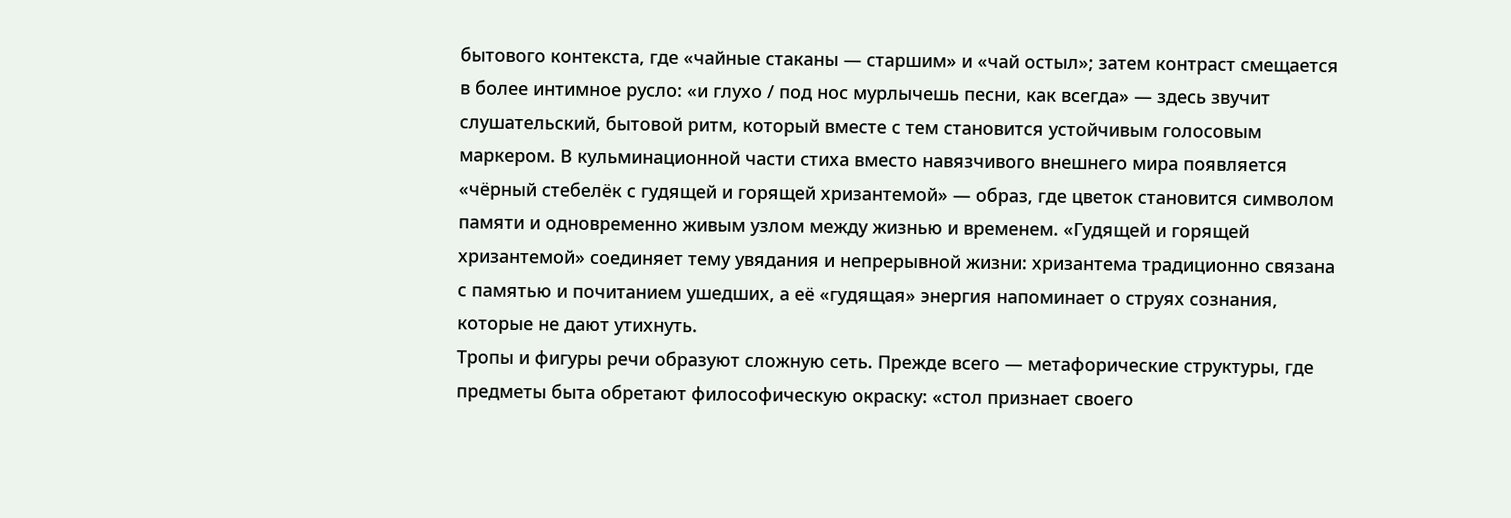бытового контекста, где «чайные стаканы — старшим» и «чай остыл»; затем контраст смещается в более интимное русло: «и глухо / под нос мурлычешь песни, как всегда» — здесь звучит слушательский, бытовой ритм, который вместе с тем становится устойчивым голосовым маркером. В кульминационной части стиха вместо навязчивого внешнего мира появляется «чёрный стебелёк с гудящей и горящей хризантемой» — образ, где цветок становится символом памяти и одновременно живым узлом между жизнью и временем. «Гудящей и горящей хризантемой» соединяет тему увядания и непрерывной жизни: хризантема традиционно связана с памятью и почитанием ушедших, а её «гудящая» энергия напоминает о струях сознания, которые не дают утихнуть.
Тропы и фигуры речи образуют сложную сеть. Прежде всего — метафорические структуры, где предметы быта обретают философическую окраску: «стол признает своего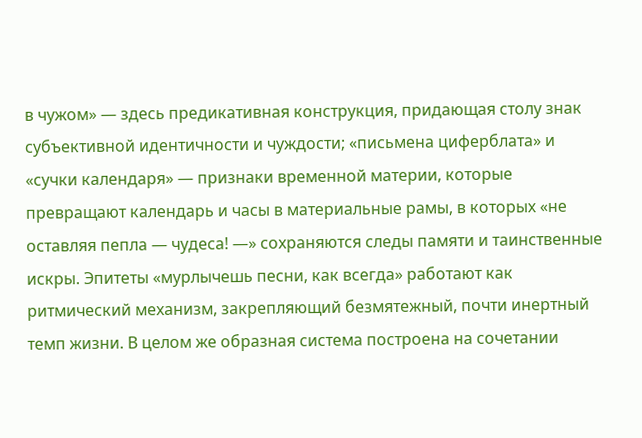в чужом» — здесь предикативная конструкция, придающая столу знак субъективной идентичности и чуждости; «письмена циферблата» и «сучки календаря» — признаки временной материи, которые превращают календарь и часы в материальные рамы, в которых «не оставляя пепла — чудеса! —» сохраняются следы памяти и таинственные искры. Эпитеты «мурлычешь песни, как всегда» работают как ритмический механизм, закрепляющий безмятежный, почти инертный темп жизни. В целом же образная система построена на сочетании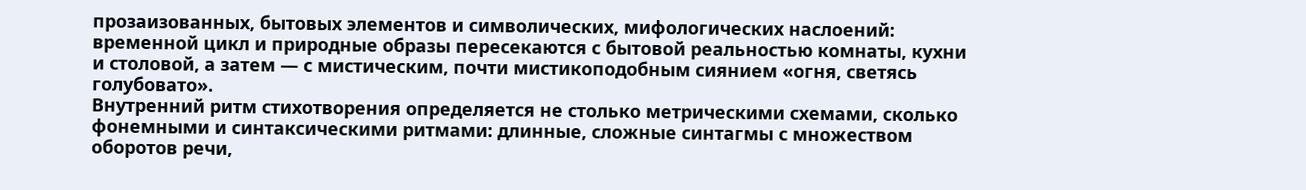прозаизованных, бытовых элементов и символических, мифологических наслоений: временной цикл и природные образы пересекаются с бытовой реальностью комнаты, кухни и столовой, а затем — с мистическим, почти мистикоподобным сиянием «огня, светясь голубовато».
Внутренний ритм стихотворения определяется не столько метрическими схемами, сколько фонемными и синтаксическими ритмами: длинные, сложные синтагмы с множеством оборотов речи,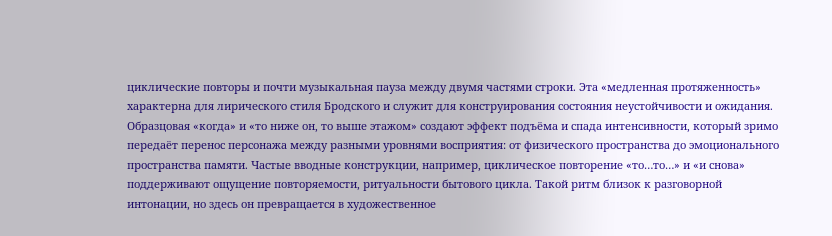циклические повторы и почти музыкальная пауза между двумя частями строки. Эта «медленная протяженность» характерна для лирического стиля Бродского и служит для конструирования состояния неустойчивости и ожидания. Образцовая «когда» и «то ниже он, то выше этажом» создают эффект подъёма и спада интенсивности, который зримо передаёт перенос персонажа между разными уровнями восприятия: от физического пространства до эмоционального пространства памяти. Частые вводные конструкции, например, циклическое повторение «то…то…» и «и снова» поддерживают ощущение повторяемости, ритуальности бытового цикла. Такой ритм близок к разговорной интонации, но здесь он превращается в художественное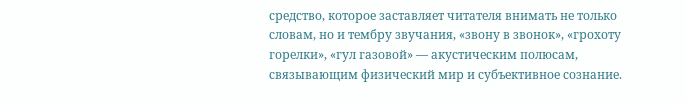средство, которое заставляет читателя внимать не только словам, но и тембру звучания, «звону в звонок», «грохоту горелки», «гул газовой» — акустическим полюсам, связывающим физический мир и субъективное сознание.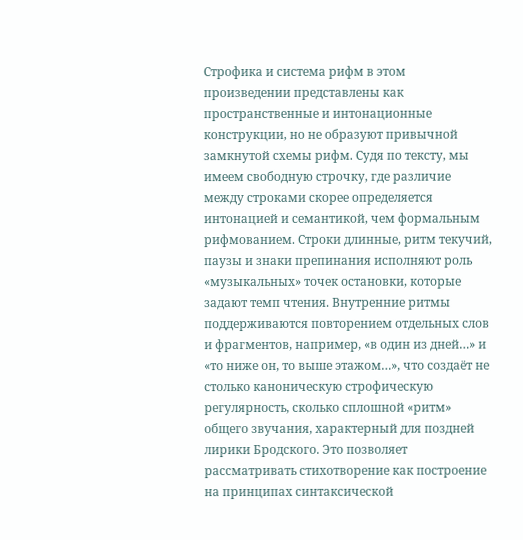Строфика и система рифм в этом произведении представлены как пространственные и интонационные конструкции, но не образуют привычной замкнутой схемы рифм. Судя по тексту, мы имеем свободную строчку, где различие между строками скорее определяется интонацией и семантикой, чем формальным рифмованием. Строки длинные, ритм текучий, паузы и знаки препинания исполняют роль «музыкальных» точек остановки, которые задают темп чтения. Внутренние ритмы поддерживаются повторением отдельных слов и фрагментов, например, «в один из дней…» и «то ниже он, то выше этажом…», что создаёт не столько каноническую строфическую регулярность, сколько сплошной «ритм» общего звучания, характерный для поздней лирики Бродского. Это позволяет рассматривать стихотворение как построение на принципах синтаксической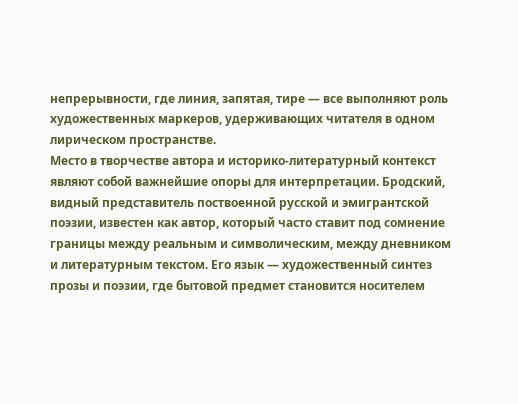непрерывности, где линия, запятая, тире — все выполняют роль художественных маркеров, удерживающих читателя в одном лирическом пространстве.
Место в творчестве автора и историко-литературный контекст являют собой важнейшие опоры для интерпретации. Бродский, видный представитель поствоенной русской и эмигрантской поэзии, известен как автор, который часто ставит под сомнение границы между реальным и символическим, между дневником и литературным текстом. Его язык — художественный синтез прозы и поэзии, где бытовой предмет становится носителем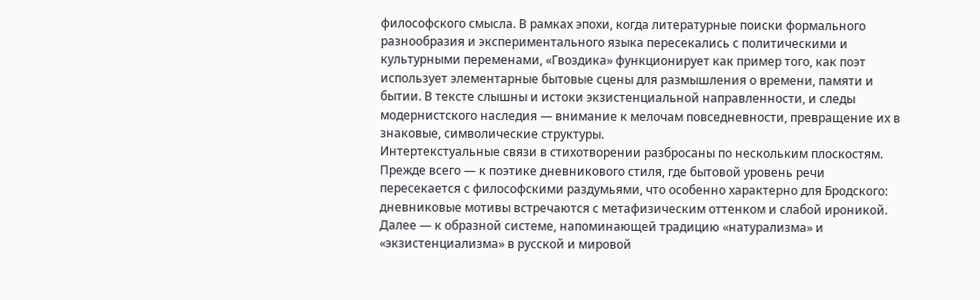философского смысла. В рамках эпохи, когда литературные поиски формального разнообразия и экспериментального языка пересекались с политическими и культурными переменами, «Гвоздика» функционирует как пример того, как поэт использует элементарные бытовые сцены для размышления о времени, памяти и бытии. В тексте слышны и истоки экзистенциальной направленности, и следы модернистского наследия — внимание к мелочам повседневности, превращение их в знаковые, символические структуры.
Интертекстуальные связи в стихотворении разбросаны по нескольким плоскостям. Прежде всего — к поэтике дневникового стиля, где бытовой уровень речи пересекается с философскими раздумьями, что особенно характерно для Бродского: дневниковые мотивы встречаются с метафизическим оттенком и слабой ироникой. Далее — к образной системе, напоминающей традицию «натурализма» и «экзистенциализма» в русской и мировой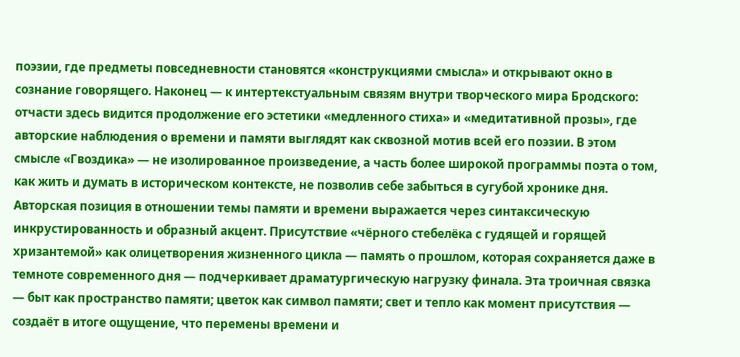поэзии, где предметы повседневности становятся «конструкциями смысла» и открывают окно в сознание говорящего. Наконец — к интертекстуальным связям внутри творческого мира Бродского: отчасти здесь видится продолжение его эстетики «медленного стиха» и «медитативной прозы», где авторские наблюдения о времени и памяти выглядят как сквозной мотив всей его поэзии. В этом смысле «Гвоздика» — не изолированное произведение, а часть более широкой программы поэта о том, как жить и думать в историческом контекстe, не позволив себе забыться в сугубой хронике дня.
Авторская позиция в отношении темы памяти и времени выражается через синтаксическую инкрустированность и образный акцент. Присутствие «чёрного стебелёка с гудящей и горящей хризантемой» как олицетворения жизненного цикла — память о прошлом, которая сохраняется даже в темноте современного дня — подчеркивает драматургическую нагрузку финала. Эта троичная связка — быт как пространство памяти; цветок как символ памяти; свет и тепло как момент присутствия — создаёт в итоге ощущение, что перемены времени и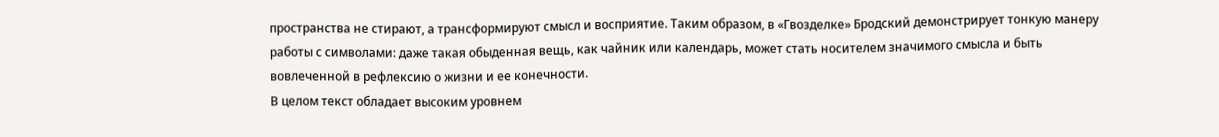пространства не стирают, а трансформируют смысл и восприятие. Таким образом, в «Гвозделке» Бродский демонстрирует тонкую манеру работы с символами: даже такая обыденная вещь, как чайник или календарь, может стать носителем значимого смысла и быть вовлеченной в рефлексию о жизни и ее конечности.
В целом текст обладает высоким уровнем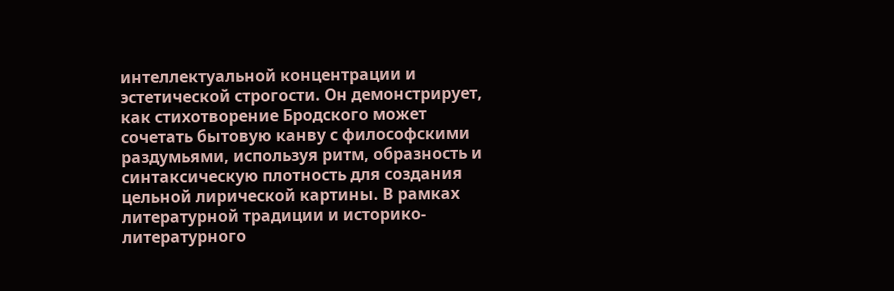интеллектуальной концентрации и эстетической строгости. Он демонстрирует, как стихотворение Бродского может сочетать бытовую канву с философскими раздумьями, используя ритм, образность и синтаксическую плотность для создания цельной лирической картины. В рамках литературной традиции и историко-литературного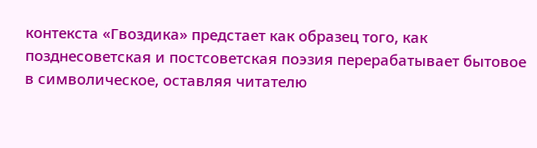контекста «Гвоздика» предстает как образец того, как позднесоветская и постсоветская поэзия перерабатывает бытовое в символическое, оставляя читателю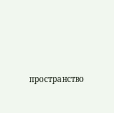пространство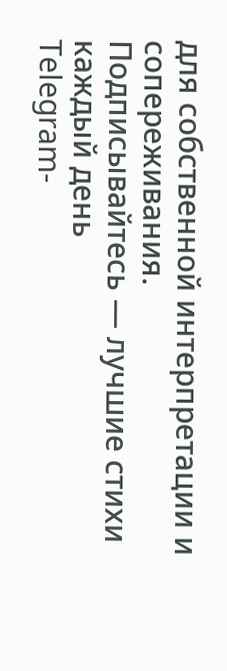для собственной интерпретации и сопереживания.
Подписывайтесь — лучшие стихи каждый день
Telegram-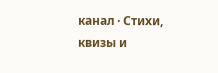канал · Стихи, квизы и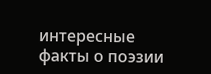интересные факты о поэзии